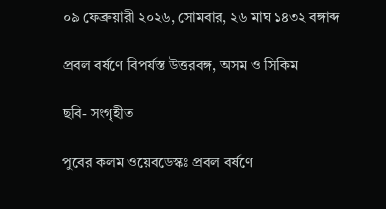০৯ ফেব্রুয়ারী ২০২৬, সোমবার, ২৬ মাঘ ১৪৩২ বঙ্গাব্দ

প্রবল বর্ষণে বিপর্যস্ত উত্তরবঙ্গ, অসম ও সিকিম

ছবি- সংগৃহীত

পুবের কলম ওয়েবডেস্কঃ প্রবল বর্ষণে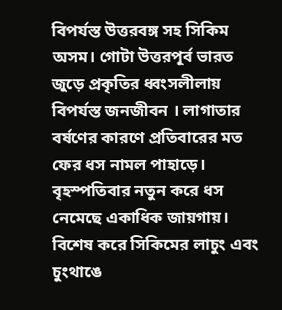বিপর্যস্ত উত্তরবঙ্গ সহ সিকিম অসম। গোটা উত্তরপূর্ব ভারত জুড়ে প্রকৃতির ধ্বংসলীলায় বিপর্যস্ত জনজীবন । লাগাতার বর্ষণের কারণে প্রতিবারের মত ফের ধস নামল পাহাড়ে। বৃহস্পতিবার নতুন করে ধস নেমেছে একাধিক জায়গায়। বিশেষ করে সিকিমের লাচুং এবং চুংথাঙে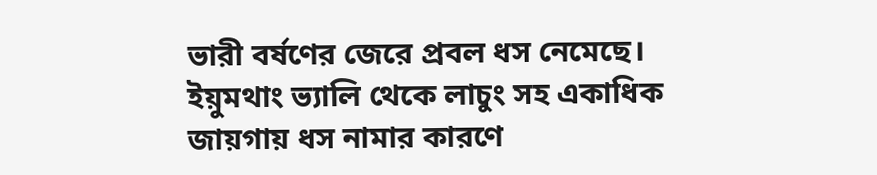ভারী বর্ষণের জেরে প্রবল ধস নেমেছে। ইয়ুমথাং ভ্যালি থেকে লাচুং সহ একাধিক জায়গায় ধস নামার কারণে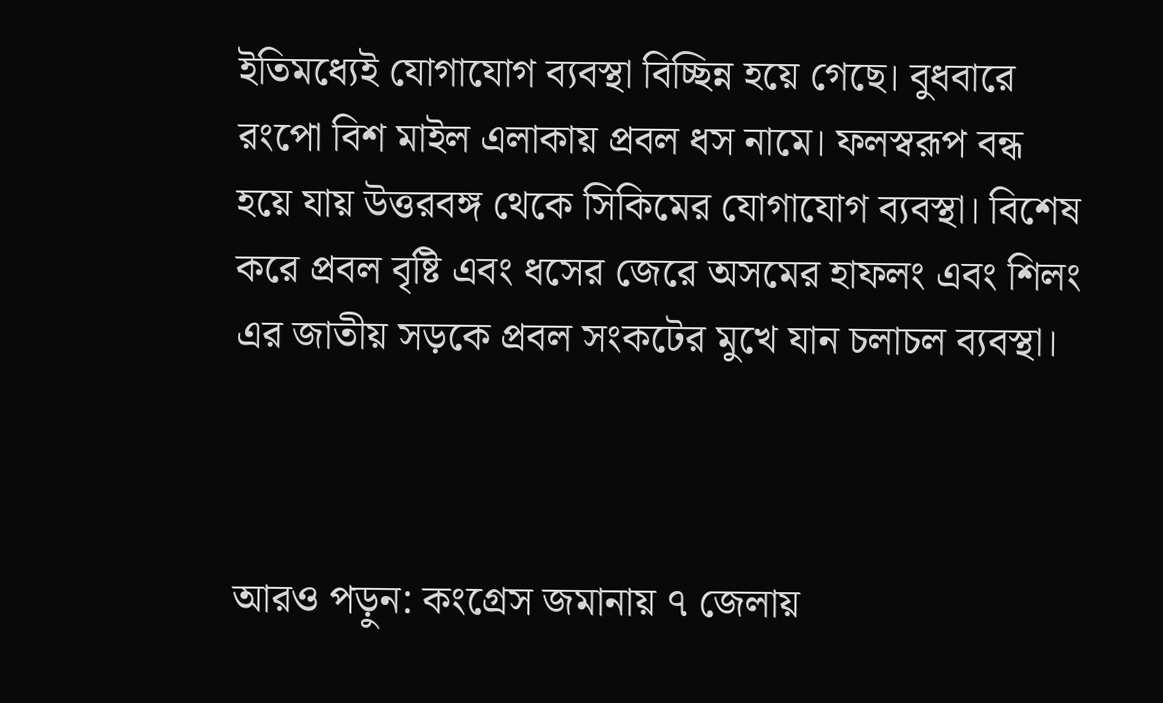ইতিমধ্যেই যোগাযোগ ব্যবস্থা বিচ্ছিন্ন হয়ে গেছে। বুধবারে রংপো বিশ মাইল এলাকায় প্রবল ধস নামে। ফলস্বরূপ বন্ধ হয়ে যায় উত্তরবঙ্গ থেকে সিকিমের যোগাযোগ ব্যবস্থা। বিশেষ করে প্রবল বৃষ্টি এবং ধসের জেরে অসমের হাফলং এবং শিলং এর জাতীয় সড়কে প্রবল সংকটের মুখে যান চলাচল ব্যবস্থা।



আরও পড়ুন: কংগ্রেস জমানায় ৭ জেলায়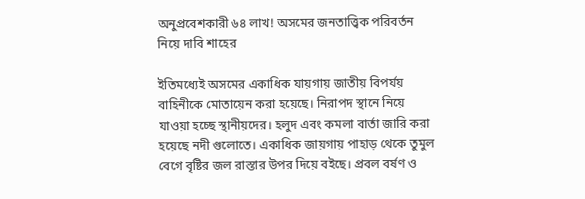অনুপ্রবেশকারী ৬৪ লাখ! অসমের জনতাত্ত্বিক পরিবর্তন নিয়ে দাবি শাহের

ইতিমধ্যেই অসমের একাধিক যায়গায় জাতীয় বিপর্যয় বাহিনীকে মোতায়েন করা হয়েছে। নিরাপদ স্থানে নিয়ে যাওয়া হচ্ছে স্থানীয়দের। হলুদ এবং কমলা বার্তা জারি করা হয়েছে নদী গুলোতে। একাধিক জায়গায় পাহাড় থেকে তুমুল বেগে বৃষ্টির জল রাস্তার উপর দিয়ে বইছে। প্রবল বর্ষণ ও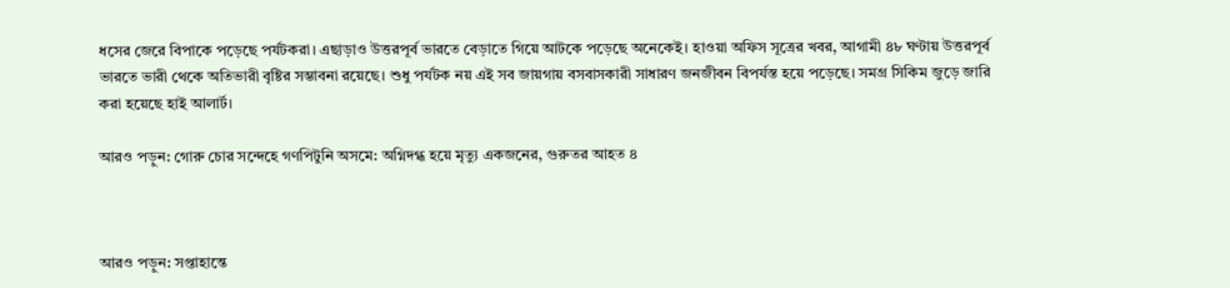ধসের জেরে বিপাকে পড়েছে পর্যটকরা। এছাড়াও উত্তরপূর্ব ভারতে বেড়াতে গিয়ে আটকে পড়েছে অনেকেই। হাওয়া অফিস সূত্রের খবর, আগামী ৪৮ ঘণ্টায় উত্তরপূর্ব ভারতে ভারী থেকে অতিভারী বৃষ্টির সম্ভাবনা রয়েছে। শুধু পর্যটক নয় এই সব জায়গায় বসবাসকারী সাধারণ জনজীবন বিপর্যস্ত হয়ে পড়েছে। সমগ্র সিকিম জুড়ে জারি করা হয়েছে হাই আলার্ট।

আরও পড়ুন: গোরু চোর সন্দেহে গণপিটুনি অসমে: অগ্নিদগ্ধ হয়ে মৃত্যু একজনের, গুরুতর আহত ৪



আরও পড়ুন: সপ্তাহান্তে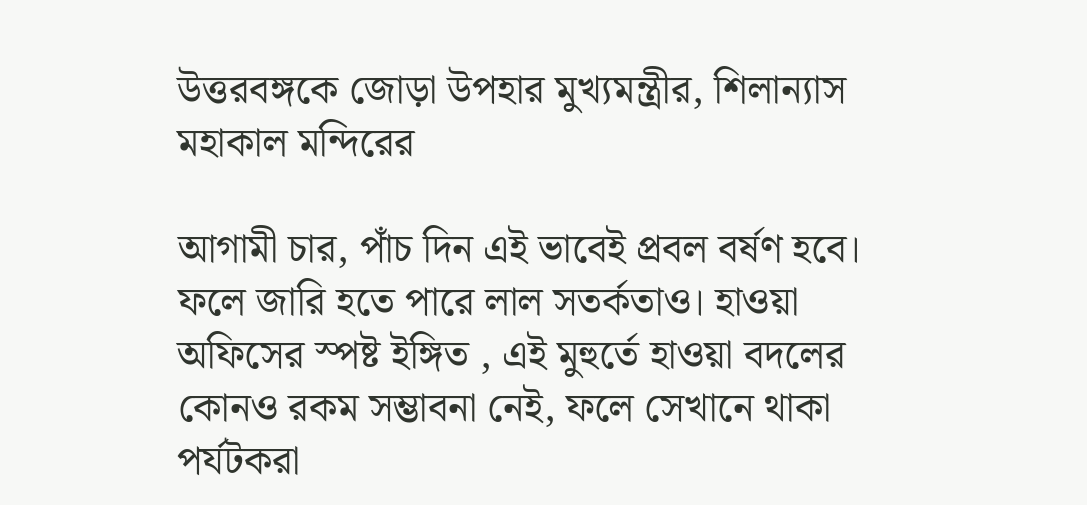উত্তরবঙ্গকে জোড়া উপহার মুখ্যমন্ত্রীর, শিলান্যাস মহাকাল মন্দিরের

আগামী চার, পাঁচ দিন এই ভাবেই প্রবল বর্ষণ হবে। ফলে জারি হতে পারে লাল সতর্কতাও। হাওয়া অফিসের স্পষ্ট ইঙ্গিত , এই মুহুর্তে হাওয়া বদলের কোনও রকম সম্ভাবনা নেই, ফলে সেখানে থাকা পর্যটকরা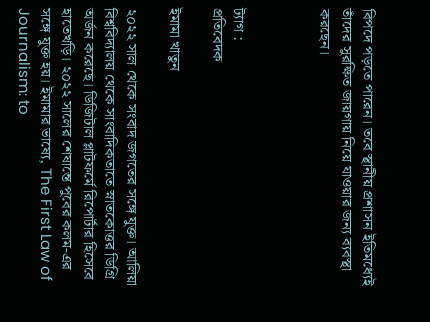বিপদে পড়তে পারেন। তবে স্থানীয় প্রশাসন ইতিমধ্যেই তাঁদের সুরক্ষিত জায়গায় নিয়ে যাওয়ার জন্য ব্যবস্থা করছেন।



ট্যাগ :
প্রতিবেদক

ইমামা খাতুন

২০২২ সাল থেকে সংবাদ জগতের সঙ্গে যুক্ত। আলিয়া বিশ্ববিদ্যালয় থেকে সাংবাদিকতাতে স্নাতকোত্তর ডিগ্রি অর্জন করেছে। ডিজিটাল প্লাটফর্মে রিপোর্টার হিসেবে হাতেখড়ি। ২০২২ সালের শেষান্তে পুবের কলম-এর সঙ্গে যুক্ত হয়। ইমামার ভাষ্যে, The First Law of Journalism: to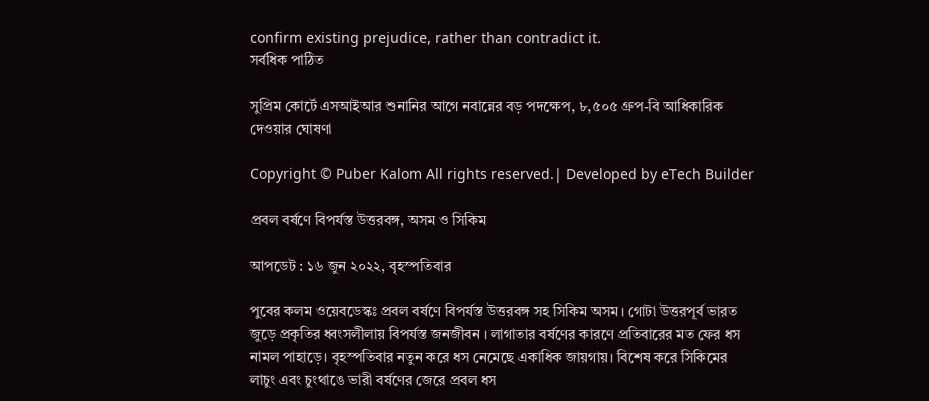confirm existing prejudice, rather than contradict it.
সর্বধিক পাঠিত

সুপ্রিম কোর্টে এসআইআর শুনানির আগে নবান্নের বড় পদক্ষেপ, ৮,৫০৫ গ্রুপ-বি আধিকারিক দেওয়ার ঘোষণা

Copyright © Puber Kalom All rights reserved.| Developed by eTech Builder

প্রবল বর্ষণে বিপর্যস্ত উত্তরবঙ্গ, অসম ও সিকিম

আপডেট : ১৬ জুন ২০২২, বৃহস্পতিবার

পুবের কলম ওয়েবডেস্কঃ প্রবল বর্ষণে বিপর্যস্ত উত্তরবঙ্গ সহ সিকিম অসম। গোটা উত্তরপূর্ব ভারত জুড়ে প্রকৃতির ধ্বংসলীলায় বিপর্যস্ত জনজীবন । লাগাতার বর্ষণের কারণে প্রতিবারের মত ফের ধস নামল পাহাড়ে। বৃহস্পতিবার নতুন করে ধস নেমেছে একাধিক জায়গায়। বিশেষ করে সিকিমের লাচুং এবং চুংথাঙে ভারী বর্ষণের জেরে প্রবল ধস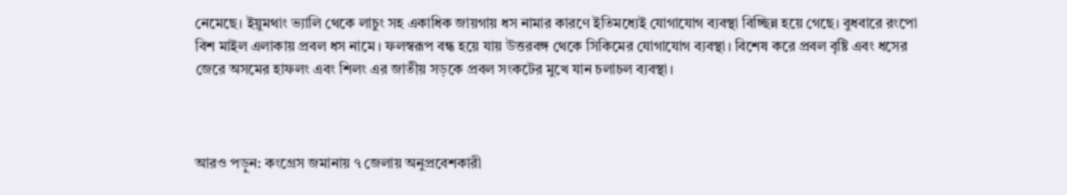নেমেছে। ইয়ুমথাং ভ্যালি থেকে লাচুং সহ একাধিক জায়গায় ধস নামার কারণে ইতিমধ্যেই যোগাযোগ ব্যবস্থা বিচ্ছিন্ন হয়ে গেছে। বুধবারে রংপো বিশ মাইল এলাকায় প্রবল ধস নামে। ফলস্বরূপ বন্ধ হয়ে যায় উত্তরবঙ্গ থেকে সিকিমের যোগাযোগ ব্যবস্থা। বিশেষ করে প্রবল বৃষ্টি এবং ধসের জেরে অসমের হাফলং এবং শিলং এর জাতীয় সড়কে প্রবল সংকটের মুখে যান চলাচল ব্যবস্থা।



আরও পড়ুন: কংগ্রেস জমানায় ৭ জেলায় অনুপ্রবেশকারী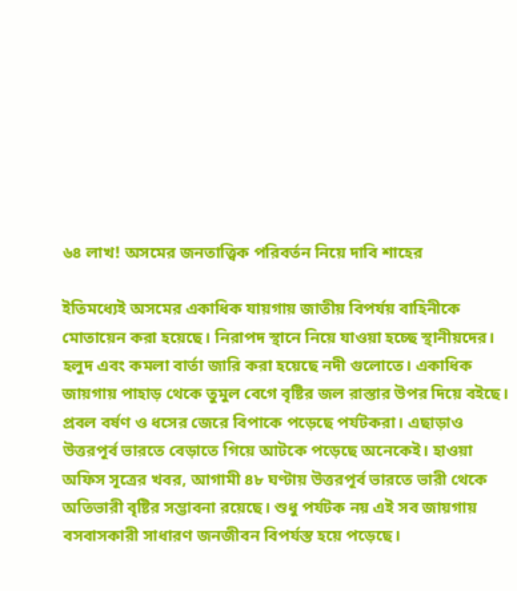৬৪ লাখ! অসমের জনতাত্ত্বিক পরিবর্তন নিয়ে দাবি শাহের

ইতিমধ্যেই অসমের একাধিক যায়গায় জাতীয় বিপর্যয় বাহিনীকে মোতায়েন করা হয়েছে। নিরাপদ স্থানে নিয়ে যাওয়া হচ্ছে স্থানীয়দের। হলুদ এবং কমলা বার্তা জারি করা হয়েছে নদী গুলোতে। একাধিক জায়গায় পাহাড় থেকে তুমুল বেগে বৃষ্টির জল রাস্তার উপর দিয়ে বইছে। প্রবল বর্ষণ ও ধসের জেরে বিপাকে পড়েছে পর্যটকরা। এছাড়াও উত্তরপূর্ব ভারতে বেড়াতে গিয়ে আটকে পড়েছে অনেকেই। হাওয়া অফিস সূত্রের খবর, আগামী ৪৮ ঘণ্টায় উত্তরপূর্ব ভারতে ভারী থেকে অতিভারী বৃষ্টির সম্ভাবনা রয়েছে। শুধু পর্যটক নয় এই সব জায়গায় বসবাসকারী সাধারণ জনজীবন বিপর্যস্ত হয়ে পড়েছে।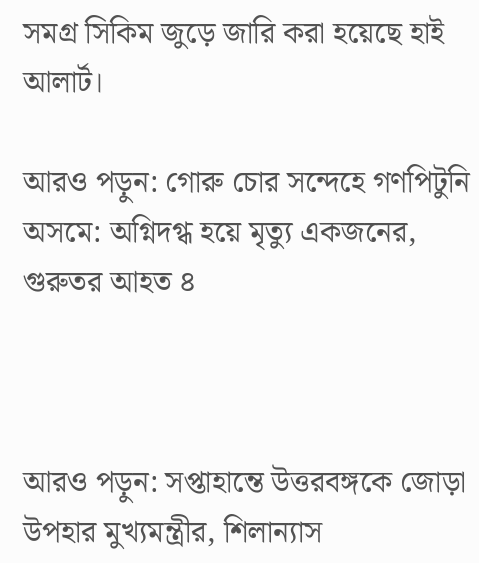সমগ্র সিকিম জুড়ে জারি করা হয়েছে হাই আলার্ট।

আরও পড়ুন: গোরু চোর সন্দেহে গণপিটুনি অসমে: অগ্নিদগ্ধ হয়ে মৃত্যু একজনের, গুরুতর আহত ৪



আরও পড়ুন: সপ্তাহান্তে উত্তরবঙ্গকে জোড়া উপহার মুখ্যমন্ত্রীর, শিলান্যাস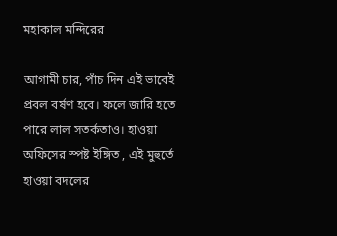মহাকাল মন্দিরের

আগামী চার, পাঁচ দিন এই ভাবেই প্রবল বর্ষণ হবে। ফলে জারি হতে পারে লাল সতর্কতাও। হাওয়া অফিসের স্পষ্ট ইঙ্গিত , এই মুহুর্তে হাওয়া বদলের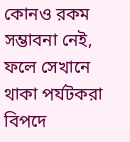কোনও রকম সম্ভাবনা নেই, ফলে সেখানে থাকা পর্যটকরা বিপদে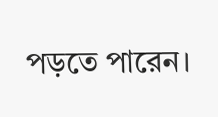পড়তে পারেন।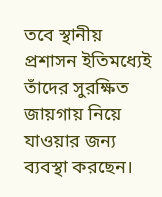তবে স্থানীয় প্রশাসন ইতিমধ্যেই তাঁদের সুরক্ষিত জায়গায় নিয়ে যাওয়ার জন্য ব্যবস্থা করছেন।